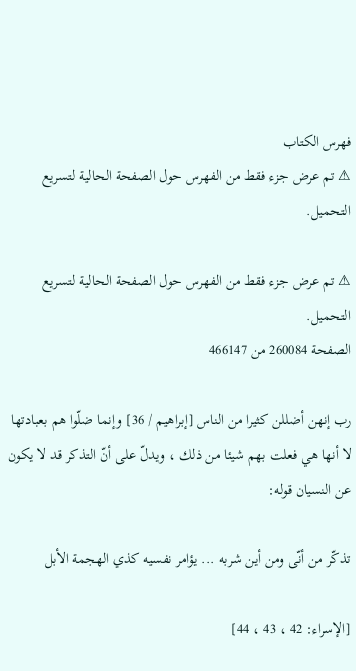فهرس الكتاب
⚠ تم عرض جزء فقط من الفهرس حول الصفحة الحالية لتسريع التحميل.

⚠ تم عرض جزء فقط من الفهرس حول الصفحة الحالية لتسريع التحميل.
الصفحة 260084 من 466147

رب إنهن أضللن كثيرا من الناس [إبراهيم / 36] وإنما ضلّوا هم بعبادتها لا أنها هي فعلت بهم شيئا من ذلك ، ويدلّ على أنّ التذكر قد لا يكون عن النسيان قوله:

تذكّر من أنّى ومن أين شربه ... يؤامر نفسيه كذي الهجمة الأبل

[الإسراء: 42 ، 43 ، 44]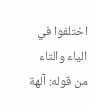اختلفوا في الياء والتاء من قوله: آلهة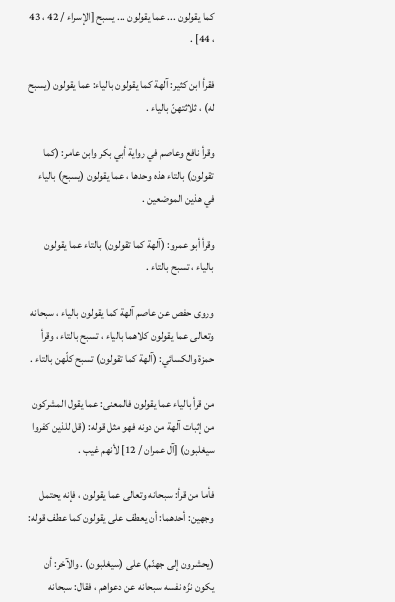كما يقولون ... عما يقولون ... يسبح [الإسراء / 42 ، 43 ، 44] .

فقرأ ابن كثير: آلهة كما يقولون بالياء: عما يقولون (يسبح له) ، ثلاثتهنّ بالياء .

وقرأ نافع وعاصم في رواية أبي بكر وابن عامر: (كما تقولون) بالتاء هذه وحدها ، عما يقولون (يسبح) بالياء في هذين الموضعين .

وقرأ أبو عمرو: (آلهة كما تقولون) بالتاء عما يقولون بالياء ، تسبح بالتاء .

وروى حفص عن عاصم آلهة كما يقولون بالياء ، سبحانه وتعالى عما يقولون كلاهما بالياء ، تسبح بالتاء ، وقرأ حمزة والكسائي: (آلهة كما تقولون) تسبح كلّهن بالتاء .

من قرأ بالياء عما يقولون فالمعنى: عما يقول المشركون من إثبات آلهة من دونه فهو مثل قوله: (قل للذين كفروا سيغلبون) [آل عمران / 12] لأنهم غيب .

فأما من قرأ: سبحانه وتعالى عما يقولون ، فإنه يحتمل وجهين: أحدهما: أن يعطف على يقولون كما عطف قوله:

(يحشرون إلى جهنّم) على (سيغلبون) . والآخر: أن يكون نزّه نفسه سبحانه عن دعواهم ، فقال: سبحانه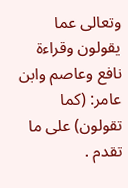وتعالى عما يقولون وقراءة نافع وعاصم وابن عامر: (كما تقولون) على ما تقدم .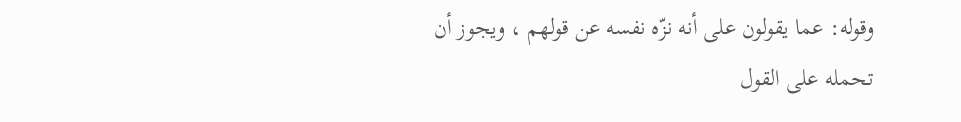وقوله: عما يقولون على أنه نزّه نفسه عن قولهم ، ويجوز أن تحمله على القول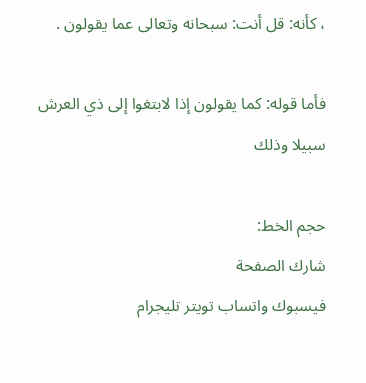، كأنه: قل أنت: سبحانه وتعالى عما يقولون .

فأما قوله: كما يقولون إذا لابتغوا إلى ذي العرش سبيلا وذلك

حجم الخط:
شارك الصفحة
فيسبوك واتساب تويتر تليجرام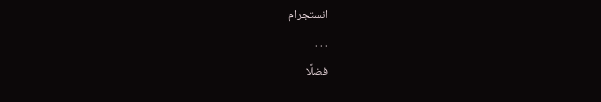انستجرام
. . .
فضلًا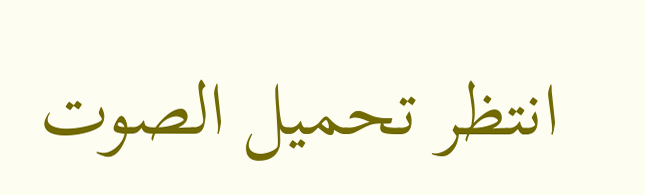انتظر تحميل الصوت